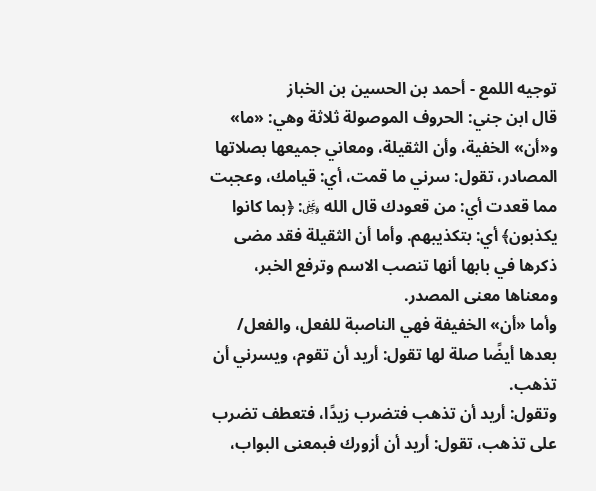توجيه اللمع - أحمد بن الحسين بن الخباز
قال ابن جني: الحروف الموصولة ثلاثة وهي: «ما» و«أن» الخفية، وأن الثقيلة، ومعاني جميعها بصلاتها المصادر، تقول: سرني ما قمت، أي: قيامك، وعجبت مما قعدت أي: من قعودك قال الله ﷿: ﴿بما كانوا يكذبون﴾ أي: بتكذيبهم. وأما أن الثقيلة فقد مضى ذكرها في بابها أنها تنصب الاسم وترفع الخبر، ومعناها معنى المصدر.
وأما «أن» الخفيفة فهي الناصبة للفعل، والفعل/ بعدها أيضًا صلة لها تقول: أريد أن تقوم، ويسرني أن تذهب.
وتقول: أريد أن تذهب فتضرب زيدًا، فتعطف تضرب على تذهب، تقول: أريد أن أزورك فبمعنى البواب،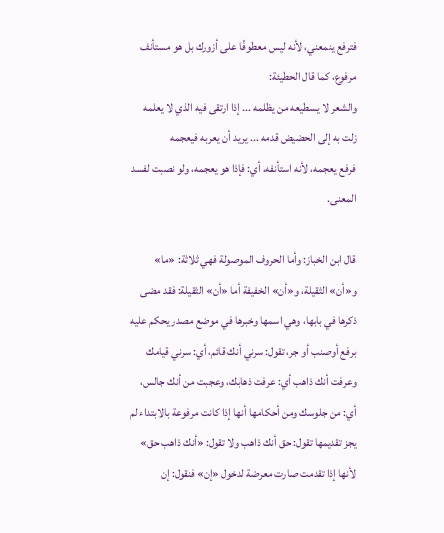فترفع ينمعني، لأنه ليس معطوفًا على أزورك بل هو مستأنف مرفوع، كما قال الحطيئة:
والشعر لا يسطيعه من يظلمه ... إذا ارتقى فيه الذي لا يعلمه
زلت به إلى الحضيض قدمه ... يريد أن يعربه فيعجمه
فرفع يعجمه، لأنه استأنفه، أي: فإذا هو يعجمه، ولو نصبت لفسد المعنى.

قال ابن الخباز: وأما الحروف الموصولة فهي ثلاثة: «ما» و«أن» الثقيلة، و«أن» الخفيفة أما «أن» الثقيلة: فقد مضى ذكرها في بابها، وهي اسمها وخبرها في موضع مصدر يحكم عليه برفع أوصنب أو جر، تقول: سرني أنك قائم، أي: سرني قيامك وعرفت أنك ذاهب أي: عرفت ذهابك، وعجبت من أنك جالس، أي: من جلوسك ومن أحكامها أنها إذا كانت مرفوعة بالابتداء لم يجز تقديمها تقول: حق أنك ذاهب ولا تقول: «أنك ذاهب حق» لأنها إذا تقدمت صارت معرضة لدخول «إن» فنقول: إن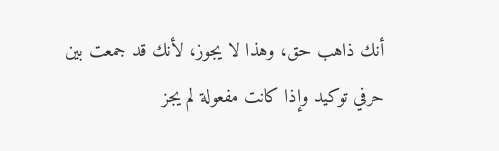أنك ذاهب حق، وهذا لا يجوز، لأنك قد جمعت بين حرفي توكيد وإذا كانت مفعولة لم يجز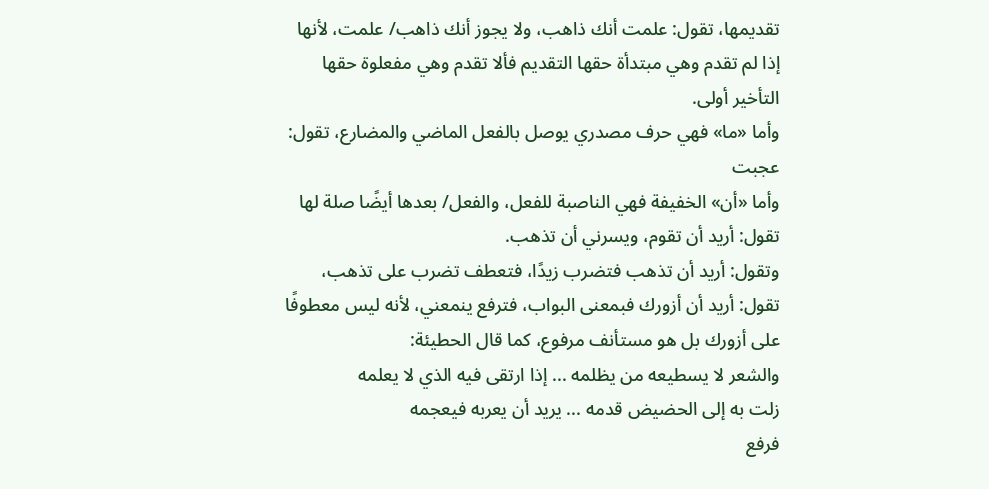تقديمها، تقول: علمت أنك ذاهب، ولا يجوز أنك ذاهب/ علمت، لأنها إذا لم تقدم وهي مبتدأة حقها التقديم فألا تقدم وهي مفعلوة حقها التأخير أولى.
وأما «ما» فهي حرف مصدري يوصل بالفعل الماضي والمضارع، تقول: عجبت
وأما «أن» الخفيفة فهي الناصبة للفعل، والفعل/ بعدها أيضًا صلة لها تقول: أريد أن تقوم، ويسرني أن تذهب.
وتقول: أريد أن تذهب فتضرب زيدًا، فتعطف تضرب على تذهب، تقول: أريد أن أزورك فبمعنى البواب، فترفع ينمعني، لأنه ليس معطوفًا على أزورك بل هو مستأنف مرفوع، كما قال الحطيئة:
والشعر لا يسطيعه من يظلمه ... إذا ارتقى فيه الذي لا يعلمه
زلت به إلى الحضيض قدمه ... يريد أن يعربه فيعجمه
فرفع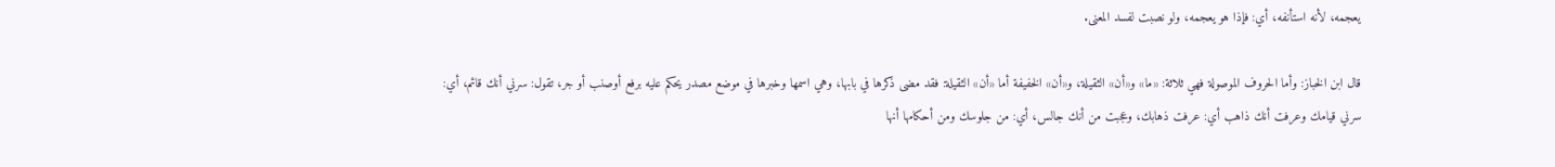يعجمه، لأنه استأنفه، أي: فإذا هو يعجمه، ولو نصبت لفسد المعنى.

قال ابن الخباز: وأما الحروف الموصولة فهي ثلاثة: «ما» و«أن» الثقيلة، و«أن» الخفيفة أما «أن» الثقيلة: فقد مضى ذكرها في بابها، وهي اسمها وخبرها في موضع مصدر يحكم عليه برفع أوصنب أو جر، تقول: سرني أنك قائم، أي: سرني قيامك وعرفت أنك ذاهب أي: عرفت ذهابك، وعجبت من أنك جالس، أي: من جلوسك ومن أحكامها أنها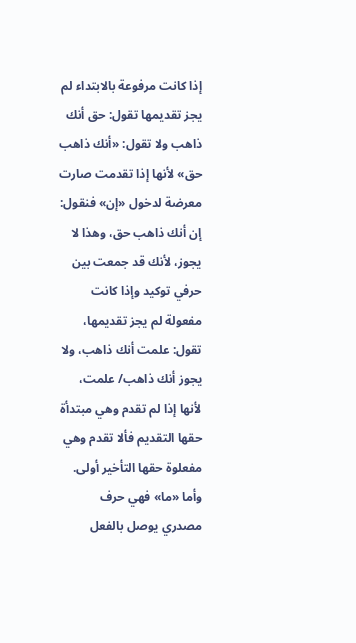إذا كانت مرفوعة بالابتداء لم يجز تقديمها تقول: حق أنك ذاهب ولا تقول: «أنك ذاهب حق» لأنها إذا تقدمت صارت معرضة لدخول «إن» فنقول: إن أنك ذاهب حق، وهذا لا يجوز، لأنك قد جمعت بين حرفي توكيد وإذا كانت مفعولة لم يجز تقديمها، تقول: علمت أنك ذاهب، ولا يجوز أنك ذاهب/ علمت، لأنها إذا لم تقدم وهي مبتدأة حقها التقديم فألا تقدم وهي مفعلوة حقها التأخير أولى.
وأما «ما» فهي حرف مصدري يوصل بالفعل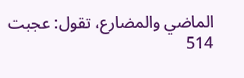الماضي والمضارع، تقول: عجبت
514